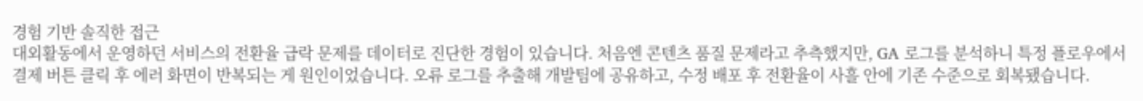경험 기반 솔직한 접근
대외활동에서 운영하던 서비스의 전환율 급락 문제를 데이터로 진단한 경험이 있습니다. 처음엔 콘텐츠 품질 문제라고 추측했지만, GA 로그를 분석하니 특정 플로우에서 결제 버튼 클릭 후 에러 화면이 반복되는 게 원인이었습니다. 오류 로그를 추출해 개발팀에 공유하고, 수정 배포 후 전환율이 사흘 안에 기존 수준으로 회복됐습니다.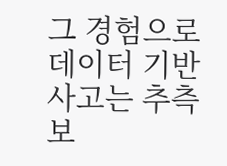그 경험으로 데이터 기반 사고는 추측보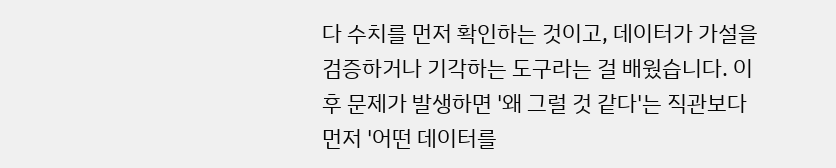다 수치를 먼저 확인하는 것이고, 데이터가 가설을 검증하거나 기각하는 도구라는 걸 배웠습니다. 이후 문제가 발생하면 '왜 그럴 것 같다'는 직관보다 먼저 '어떤 데이터를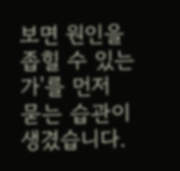보면 원인을 좁힐 수 있는가'를 먼저 묻는 습관이 생겼습니다.